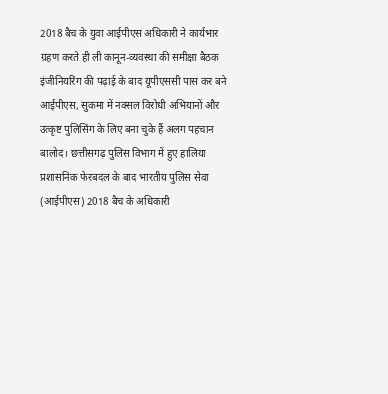2018 बैच के युवा आईपीएस अधिकारी ने कार्यभार ग्रहण करते ही ली कानून-व्यवस्था की समीक्षा बैठक
इंजीनियरिंग की पढ़ाई के बाद यूपीएससी पास कर बने आईपीएस, सुकमा में नक्सल विरोधी अभियानों और उत्कृष्ट पुलिसिंग के लिए बना चुके हैं अलग पहचान
बालोद। छत्तीसगढ़ पुलिस विभाग में हुए हालिया प्रशासनिक फेरबदल के बाद भारतीय पुलिस सेवा (आईपीएस) 2018 बैच के अधिकारी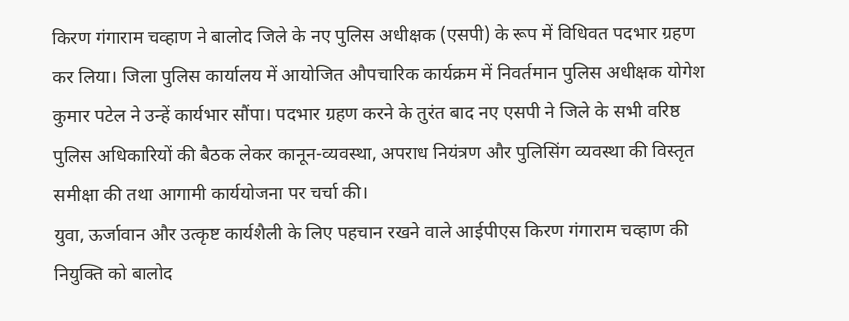किरण गंगाराम चव्हाण ने बालोद जिले के नए पुलिस अधीक्षक (एसपी) के रूप में विधिवत पदभार ग्रहण कर लिया। जिला पुलिस कार्यालय में आयोजित औपचारिक कार्यक्रम में निवर्तमान पुलिस अधीक्षक योगेश कुमार पटेल ने उन्हें कार्यभार सौंपा। पदभार ग्रहण करने के तुरंत बाद नए एसपी ने जिले के सभी वरिष्ठ पुलिस अधिकारियों की बैठक लेकर कानून-व्यवस्था, अपराध नियंत्रण और पुलिसिंग व्यवस्था की विस्तृत समीक्षा की तथा आगामी कार्ययोजना पर चर्चा की।
युवा, ऊर्जावान और उत्कृष्ट कार्यशैली के लिए पहचान रखने वाले आईपीएस किरण गंगाराम चव्हाण की नियुक्ति को बालोद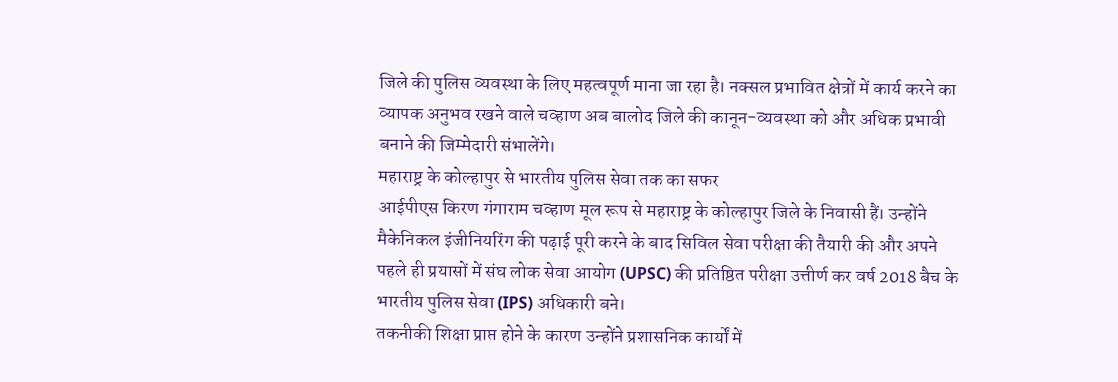जिले की पुलिस व्यवस्था के लिए महत्वपूर्ण माना जा रहा है। नक्सल प्रभावित क्षेत्रों में कार्य करने का व्यापक अनुभव रखने वाले चव्हाण अब बालोद जिले की कानून-व्यवस्था को और अधिक प्रभावी बनाने की जिम्मेदारी संभालेंगे।
महाराष्ट्र के कोल्हापुर से भारतीय पुलिस सेवा तक का सफर
आईपीएस किरण गंगाराम चव्हाण मूल रूप से महाराष्ट्र के कोल्हापुर जिले के निवासी हैं। उन्होंने मैकेनिकल इंजीनियरिंग की पढ़ाई पूरी करने के बाद सिविल सेवा परीक्षा की तैयारी की और अपने पहले ही प्रयासों में संघ लोक सेवा आयोग (UPSC) की प्रतिष्ठित परीक्षा उत्तीर्ण कर वर्ष 2018 बैच के भारतीय पुलिस सेवा (IPS) अधिकारी बने।
तकनीकी शिक्षा प्राप्त होने के कारण उन्होंने प्रशासनिक कार्यों में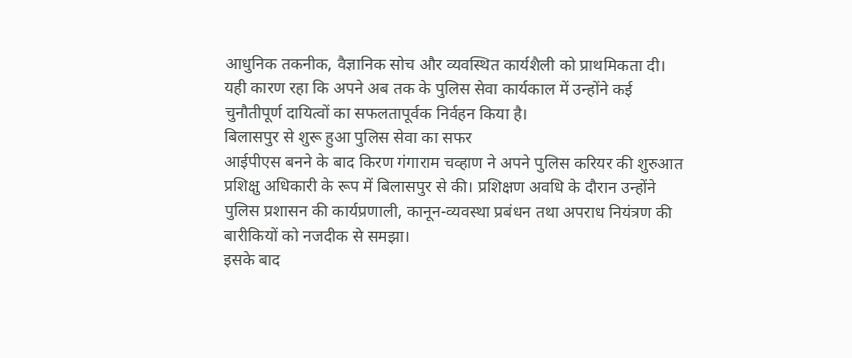आधुनिक तकनीक, वैज्ञानिक सोच और व्यवस्थित कार्यशैली को प्राथमिकता दी। यही कारण रहा कि अपने अब तक के पुलिस सेवा कार्यकाल में उन्होंने कई चुनौतीपूर्ण दायित्वों का सफलतापूर्वक निर्वहन किया है।
बिलासपुर से शुरू हुआ पुलिस सेवा का सफर
आईपीएस बनने के बाद किरण गंगाराम चव्हाण ने अपने पुलिस करियर की शुरुआत प्रशिक्षु अधिकारी के रूप में बिलासपुर से की। प्रशिक्षण अवधि के दौरान उन्होंने पुलिस प्रशासन की कार्यप्रणाली, कानून-व्यवस्था प्रबंधन तथा अपराध नियंत्रण की बारीकियों को नजदीक से समझा।
इसके बाद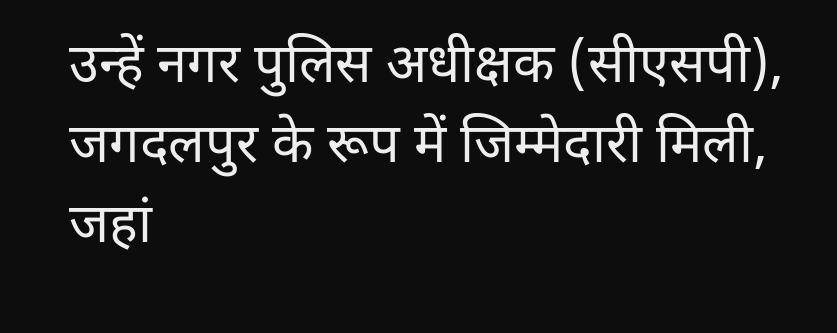उन्हें नगर पुलिस अधीक्षक (सीएसपी), जगदलपुर के रूप में जिम्मेदारी मिली, जहां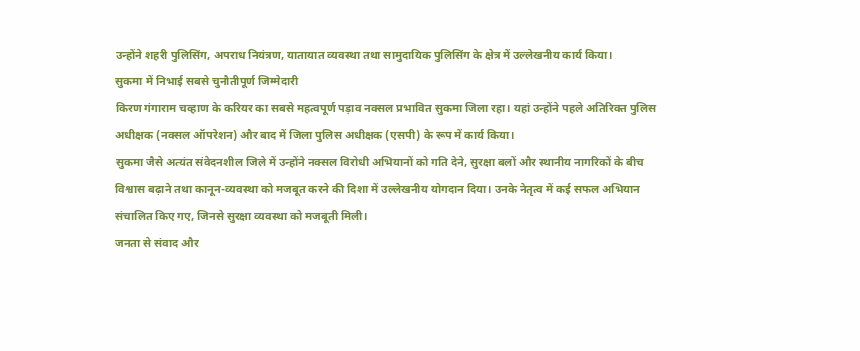उन्होंने शहरी पुलिसिंग, अपराध नियंत्रण, यातायात व्यवस्था तथा सामुदायिक पुलिसिंग के क्षेत्र में उल्लेखनीय कार्य किया।
सुकमा में निभाई सबसे चुनौतीपूर्ण जिम्मेदारी
किरण गंगाराम चव्हाण के करियर का सबसे महत्वपूर्ण पड़ाव नक्सल प्रभावित सुकमा जिला रहा। यहां उन्होंने पहले अतिरिक्त पुलिस अधीक्षक (नक्सल ऑपरेशन) और बाद में जिला पुलिस अधीक्षक (एसपी) के रूप में कार्य किया।
सुकमा जैसे अत्यंत संवेदनशील जिले में उन्होंने नक्सल विरोधी अभियानों को गति देने, सुरक्षा बलों और स्थानीय नागरिकों के बीच विश्वास बढ़ाने तथा कानून-व्यवस्था को मजबूत करने की दिशा में उल्लेखनीय योगदान दिया। उनके नेतृत्व में कई सफल अभियान संचालित किए गए, जिनसे सुरक्षा व्यवस्था को मजबूती मिली।
जनता से संवाद और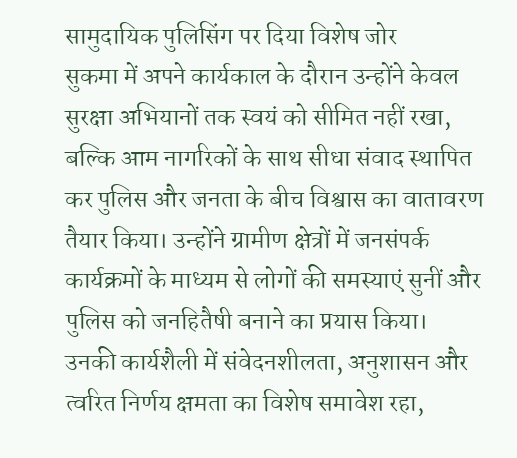सामुदायिक पुलिसिंग पर दिया विशेष जोर
सुकमा में अपने कार्यकाल के दौरान उन्होंने केवल सुरक्षा अभियानों तक स्वयं को सीमित नहीं रखा, बल्कि आम नागरिकों के साथ सीधा संवाद स्थापित कर पुलिस और जनता के बीच विश्वास का वातावरण तैयार किया। उन्होंने ग्रामीण क्षेत्रों में जनसंपर्क कार्यक्रमों के माध्यम से लोगों की समस्याएं सुनीं और पुलिस को जनहितैषी बनाने का प्रयास किया।
उनकी कार्यशैली में संवेदनशीलता, अनुशासन और त्वरित निर्णय क्षमता का विशेष समावेश रहा,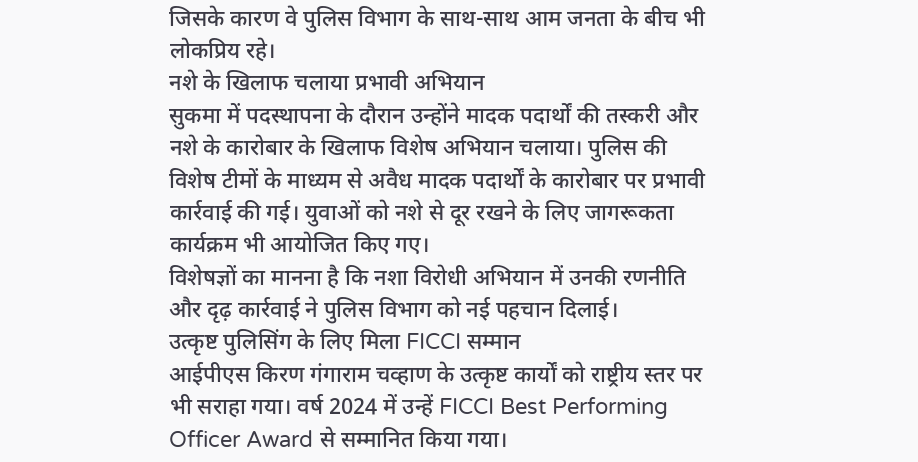जिसके कारण वे पुलिस विभाग के साथ-साथ आम जनता के बीच भी लोकप्रिय रहे।
नशे के खिलाफ चलाया प्रभावी अभियान
सुकमा में पदस्थापना के दौरान उन्होंने मादक पदार्थों की तस्करी और नशे के कारोबार के खिलाफ विशेष अभियान चलाया। पुलिस की विशेष टीमों के माध्यम से अवैध मादक पदार्थों के कारोबार पर प्रभावी कार्रवाई की गई। युवाओं को नशे से दूर रखने के लिए जागरूकता कार्यक्रम भी आयोजित किए गए।
विशेषज्ञों का मानना है कि नशा विरोधी अभियान में उनकी रणनीति और दृढ़ कार्रवाई ने पुलिस विभाग को नई पहचान दिलाई।
उत्कृष्ट पुलिसिंग के लिए मिला FICCI सम्मान
आईपीएस किरण गंगाराम चव्हाण के उत्कृष्ट कार्यों को राष्ट्रीय स्तर पर भी सराहा गया। वर्ष 2024 में उन्हें FICCI Best Performing Officer Award से सम्मानित किया गया।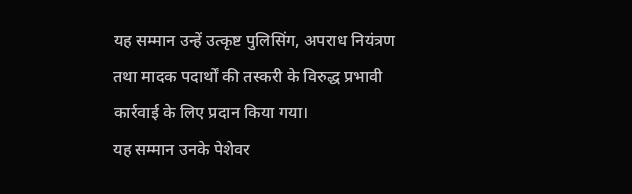यह सम्मान उन्हें उत्कृष्ट पुलिसिंग, अपराध नियंत्रण तथा मादक पदार्थों की तस्करी के विरुद्ध प्रभावी कार्रवाई के लिए प्रदान किया गया।
यह सम्मान उनके पेशेवर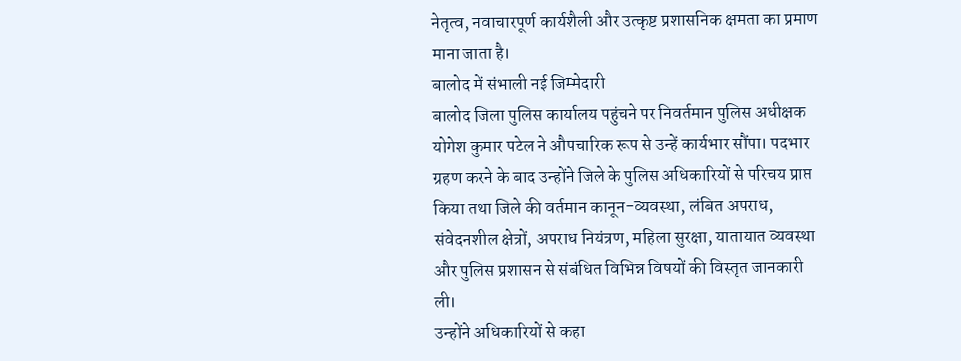नेतृत्व, नवाचारपूर्ण कार्यशैली और उत्कृष्ट प्रशासनिक क्षमता का प्रमाण माना जाता है।
बालोद में संभाली नई जिम्मेदारी
बालोद जिला पुलिस कार्यालय पहुंचने पर निवर्तमान पुलिस अधीक्षक योगेश कुमार पटेल ने औपचारिक रूप से उन्हें कार्यभार सौंपा। पदभार ग्रहण करने के बाद उन्होंने जिले के पुलिस अधिकारियों से परिचय प्राप्त किया तथा जिले की वर्तमान कानून-व्यवस्था, लंबित अपराध, संवेदनशील क्षेत्रों, अपराध नियंत्रण, महिला सुरक्षा, यातायात व्यवस्था और पुलिस प्रशासन से संबंधित विभिन्न विषयों की विस्तृत जानकारी ली।
उन्होंने अधिकारियों से कहा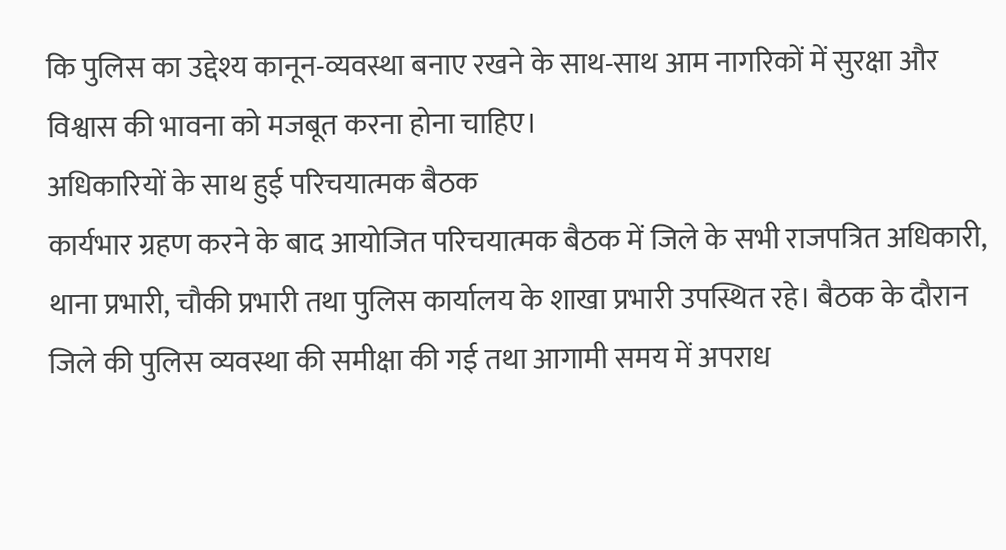कि पुलिस का उद्देश्य कानून-व्यवस्था बनाए रखने के साथ-साथ आम नागरिकों में सुरक्षा और विश्वास की भावना को मजबूत करना होना चाहिए।
अधिकारियों के साथ हुई परिचयात्मक बैठक
कार्यभार ग्रहण करने के बाद आयोजित परिचयात्मक बैठक में जिले के सभी राजपत्रित अधिकारी, थाना प्रभारी, चौकी प्रभारी तथा पुलिस कार्यालय के शाखा प्रभारी उपस्थित रहे। बैठक के दौरान जिले की पुलिस व्यवस्था की समीक्षा की गई तथा आगामी समय में अपराध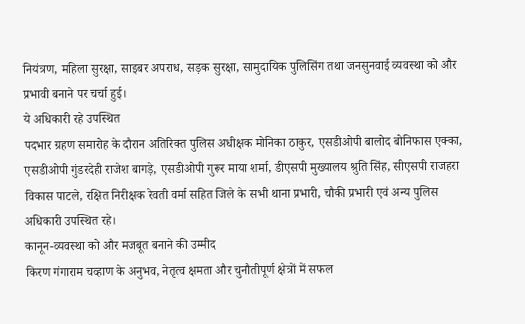नियंत्रण, महिला सुरक्षा, साइबर अपराध, सड़क सुरक्षा, सामुदायिक पुलिसिंग तथा जनसुनवाई व्यवस्था को और प्रभावी बनाने पर चर्चा हुई।
ये अधिकारी रहे उपस्थित
पदभार ग्रहण समारोह के दौरान अतिरिक्त पुलिस अधीक्षक मोनिका ठाकुर, एसडीओपी बालोद बोनिफास एक्का, एसडीओपी गुंडरदेही राजेश बागड़े, एसडीओपी गुरूर माया शर्मा, डीएसपी मुख्यालय श्रुति सिंह, सीएसपी राजहरा विकास पाटले, रक्षित निरीक्षक रेवती वर्मा सहित जिले के सभी थाना प्रभारी, चौकी प्रभारी एवं अन्य पुलिस अधिकारी उपस्थित रहे।
कानून-व्यवस्था को और मजबूत बनाने की उम्मीद
किरण गंगाराम चव्हाण के अनुभव, नेतृत्व क्षमता और चुनौतीपूर्ण क्षेत्रों में सफल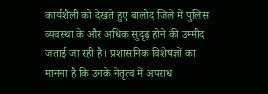कार्यशैली को देखते हुए बालोद जिले में पुलिस व्यवस्था के और अधिक सुदृढ़ होने की उम्मीद जताई जा रही है। प्रशासनिक विशेषज्ञों का मानना है कि उनके नेतृत्व में अपराध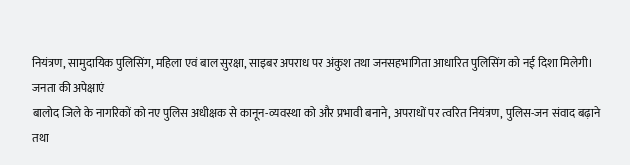नियंत्रण, सामुदायिक पुलिसिंग, महिला एवं बाल सुरक्षा, साइबर अपराध पर अंकुश तथा जनसहभागिता आधारित पुलिसिंग को नई दिशा मिलेगी।
जनता की अपेक्षाएं
बालोद जिले के नागरिकों को नए पुलिस अधीक्षक से कानून-व्यवस्था को और प्रभावी बनाने, अपराधों पर त्वरित नियंत्रण, पुलिस-जन संवाद बढ़ाने तथा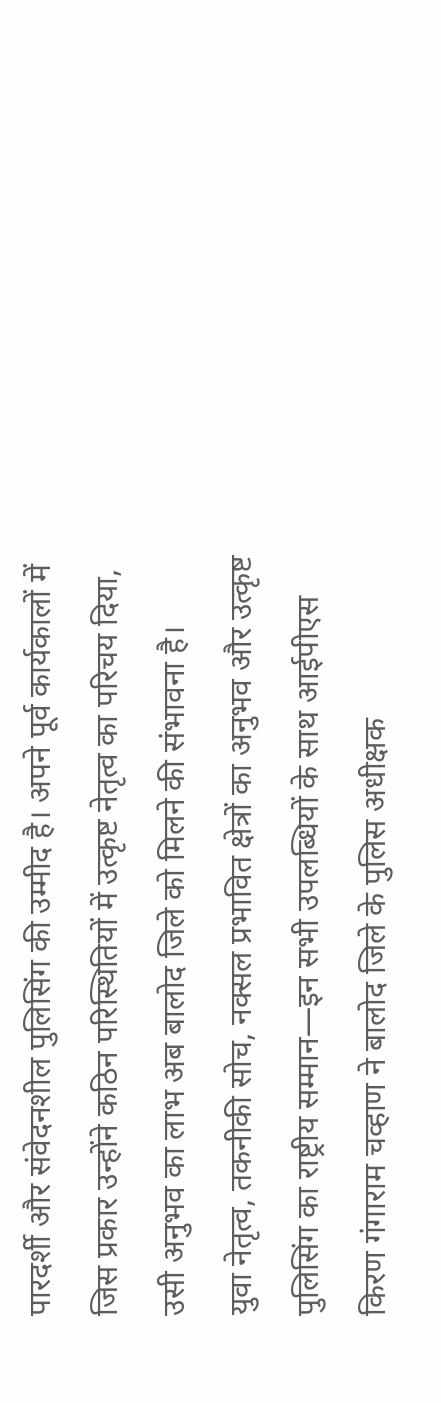पारदर्शी और संवेदनशील पुलिसिंग की उम्मीद है। अपने पूर्व कार्यकालों में जिस प्रकार उन्होंने कठिन परिस्थितियों में उत्कृष्ट नेतृत्व का परिचय दिया, उसी अनुभव का लाभ अब बालोद जिले को मिलने की संभावना है।
युवा नेतृत्व, तकनीकी सोच, नक्सल प्रभावित क्षेत्रों का अनुभव और उत्कृष्ट पुलिसिंग का राष्ट्रीय सम्मान—इन सभी उपलब्धियों के साथ आईपीएस किरण गंगाराम चव्हाण ने बालोद जिले के पुलिस अधीक्षक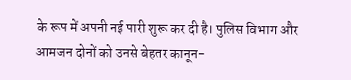के रूप में अपनी नई पारी शुरू कर दी है। पुलिस विभाग और आमजन दोनों को उनसे बेहतर कानून-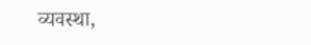व्यवस्था,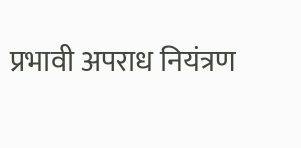प्रभावी अपराध नियंत्रण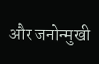और जनोन्मुखी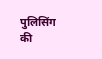पुलिसिंग की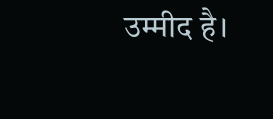उम्मीद है।